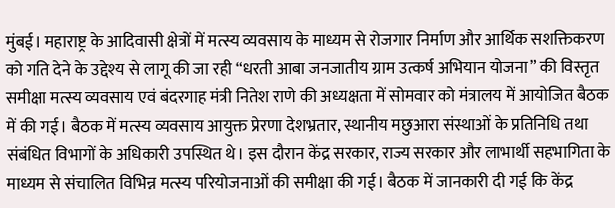मुंबई। महाराष्ट्र के आदिवासी क्षेत्रों में मत्स्य व्यवसाय के माध्यम से रोजगार निर्माण और आर्थिक सशक्तिकरण को गति देने के उद्देश्य से लागू की जा रही “धरती आबा जनजातीय ग्राम उत्कर्ष अभियान योजना” की विस्तृत समीक्षा मत्स्य व्यवसाय एवं बंदरगाह मंत्री नितेश राणे की अध्यक्षता में सोमवार को मंत्रालय में आयोजित बैठक में की गई। बैठक में मत्स्य व्यवसाय आयुक्त प्रेरणा देशभ्रतार, स्थानीय मछुआरा संस्थाओं के प्रतिनिधि तथा संबंधित विभागों के अधिकारी उपस्थित थे। इस दौरान केंद्र सरकार, राज्य सरकार और लाभार्थी सहभागिता के माध्यम से संचालित विभिन्न मत्स्य परियोजनाओं की समीक्षा की गई। बैठक में जानकारी दी गई कि केंद्र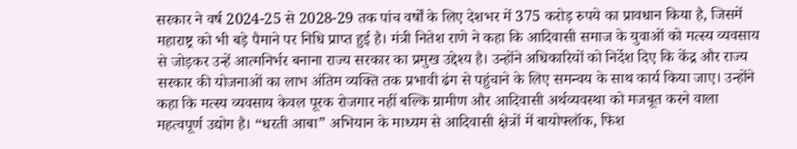सरकार ने वर्ष 2024-25 से 2028-29 तक पांच वर्षों के लिए देशभर में 375 करोड़ रुपये का प्रावधान किया है, जिसमें महाराष्ट्र को भी बड़े पैमाने पर निधि प्राप्त हुई है। मंत्री नितेश राणे ने कहा कि आदिवासी समाज के युवाओं को मत्स्य व्यवसाय से जोड़कर उन्हें आत्मनिर्भर बनाना राज्य सरकार का प्रमुख उद्देश्य है। उन्होंने अधिकारियों को निर्देश दिए कि केंद्र और राज्य सरकार की योजनाओं का लाभ अंतिम व्यक्ति तक प्रभावी ढंग से पहुंचाने के लिए समन्वय के साथ कार्य किया जाए। उन्होंने कहा कि मत्स्य व्यवसाय केवल पूरक रोजगार नहीं बल्कि ग्रामीण और आदिवासी अर्थव्यवस्था को मजबूत करने वाला महत्वपूर्ण उद्योग है। “धरती आबा” अभियान के माध्यम से आदिवासी क्षेत्रों में बायोफ्लॉक, फिश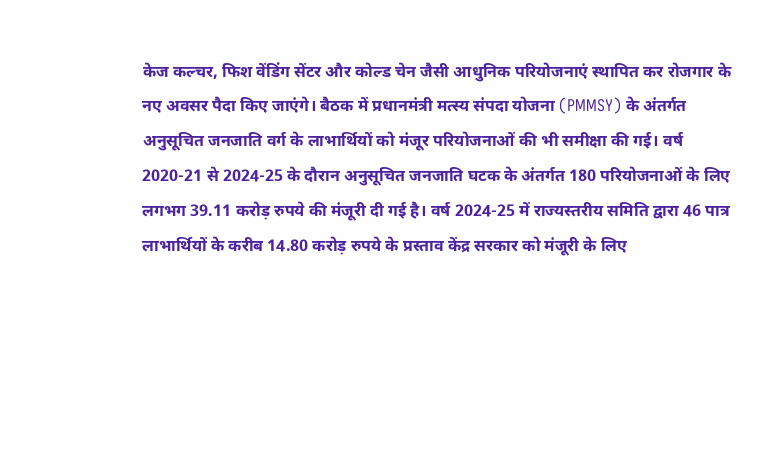केज कल्चर, फिश वेंडिंग सेंटर और कोल्ड चेन जैसी आधुनिक परियोजनाएं स्थापित कर रोजगार के नए अवसर पैदा किए जाएंगे। बैठक में प्रधानमंत्री मत्स्य संपदा योजना (PMMSY) के अंतर्गत अनुसूचित जनजाति वर्ग के लाभार्थियों को मंजूर परियोजनाओं की भी समीक्षा की गई। वर्ष 2020-21 से 2024-25 के दौरान अनुसूचित जनजाति घटक के अंतर्गत 180 परियोजनाओं के लिए लगभग 39.11 करोड़ रुपये की मंजूरी दी गई है। वर्ष 2024-25 में राज्यस्तरीय समिति द्वारा 46 पात्र लाभार्थियों के करीब 14.80 करोड़ रुपये के प्रस्ताव केंद्र सरकार को मंजूरी के लिए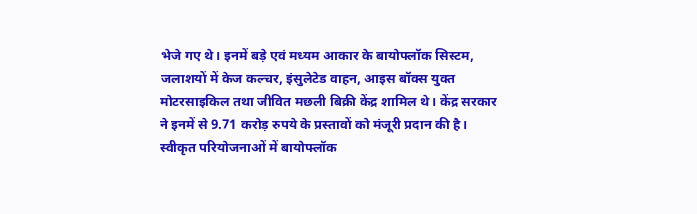भेजे गए थे। इनमें बड़े एवं मध्यम आकार के बायोफ्लॉक सिस्टम, जलाशयों में केज कल्चर, इंसुलेटेड वाहन, आइस बॉक्स युक्त मोटरसाइकिल तथा जीवित मछली बिक्री केंद्र शामिल थे। केंद्र सरकार ने इनमें से 9.71 करोड़ रुपये के प्रस्तावों को मंजूरी प्रदान की है। स्वीकृत परियोजनाओं में बायोफ्लॉक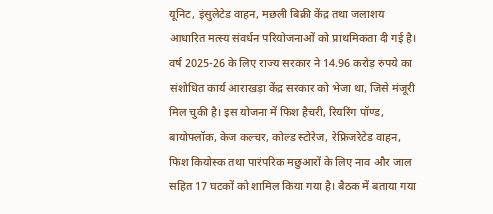यूनिट, इंसुलेटेड वाहन, मछली बिक्री केंद्र तथा जलाशय आधारित मत्स्य संवर्धन परियोजनाओं को प्राथमिकता दी गई है। वर्ष 2025-26 के लिए राज्य सरकार ने 14.96 करोड़ रुपये का संशोधित कार्य आराखड़ा केंद्र सरकार को भेजा था, जिसे मंजूरी मिल चुकी है। इस योजना में फिश हैचरी, रियरिंग पॉण्ड, बायोफ्लॉक, केज कल्चर, कोल्ड स्टोरेज, रेफ्रिजरेटेड वाहन, फिश कियोस्क तथा पारंपरिक मछुआरों के लिए नाव और जाल सहित 17 घटकों को शामिल किया गया है। बैठक में बताया गया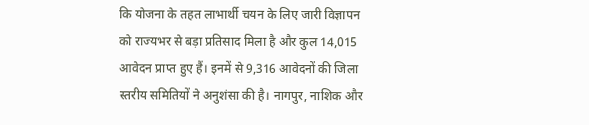कि योजना के तहत लाभार्थी चयन के लिए जारी विज्ञापन को राज्यभर से बड़ा प्रतिसाद मिला है और कुल 14,015 आवेदन प्राप्त हुए हैं। इनमें से 9,316 आवेदनों की जिला स्तरीय समितियों ने अनुशंसा की है। नागपुर, नाशिक और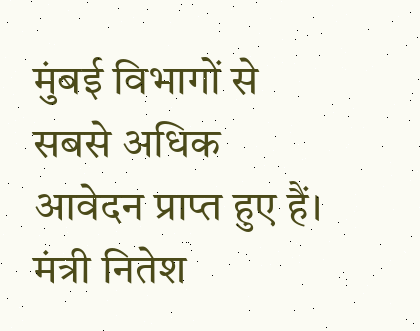मुंबई विभागों से सबसे अधिक आवेदन प्राप्त हुए हैं। मंत्री नितेश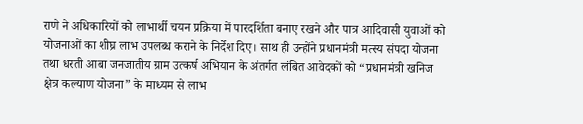राणे ने अधिकारियों को लाभार्थी चयन प्रक्रिया में पारदर्शिता बनाए रखने और पात्र आदिवासी युवाओं को योजनाओं का शीघ्र लाभ उपलब्ध कराने के निर्देश दिए। साथ ही उन्होंने प्रधानमंत्री मत्स्य संपदा योजना तथा धरती आबा जनजातीय ग्राम उत्कर्ष अभियान के अंतर्गत लंबित आवेदकों को “प्रधानमंत्री खनिज क्षेत्र कल्याण योजना” के माध्यम से लाभ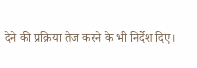देने की प्रक्रिया तेज करने के भी निर्देश दिए।